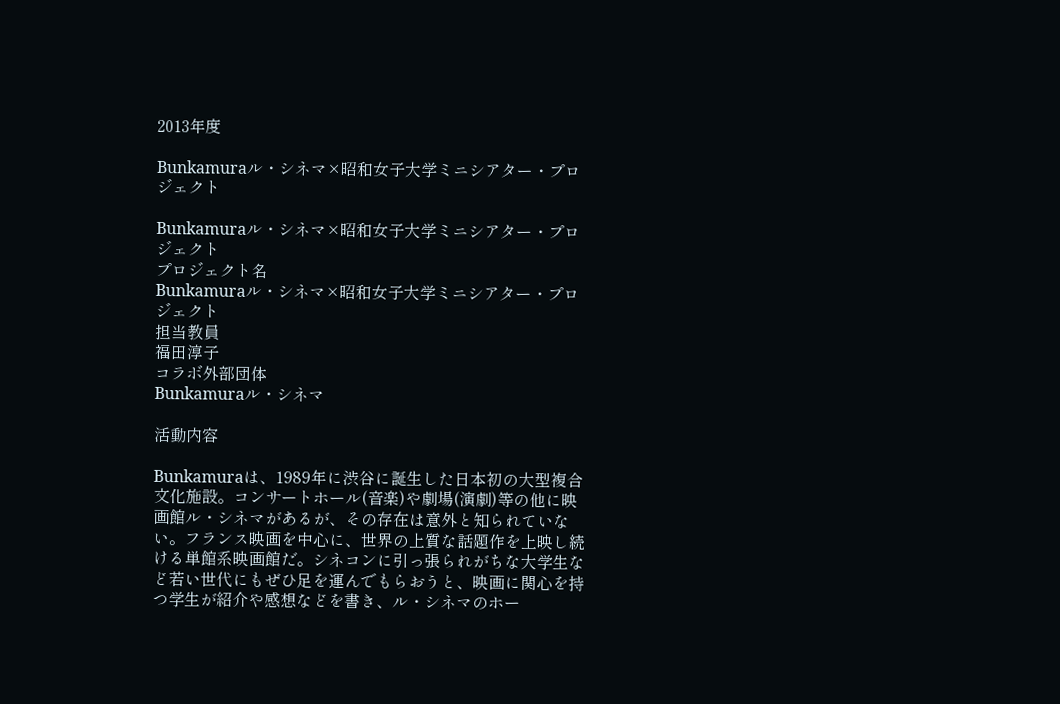2013年度

Bunkamuraル・シネマ×昭和女子大学ミニシアター・プロジェクト

Bunkamuraル・シネマ×昭和女子大学ミニシアター・プロジェクト
プロジェクト名
Bunkamuraル・シネマ×昭和女子大学ミニシアター・プロジェクト
担当教員
福田淳子
コラボ外部団体
Bunkamuraル・シネマ

活動内容

Bunkamuraは、1989年に渋谷に誕生した日本初の大型複合文化施設。コンサートホール(音楽)や劇場(演劇)等の他に映画館ル・シネマがあるが、その存在は意外と知られていない。フランス映画を中心に、世界の上質な話題作を上映し続ける単館系映画館だ。シネコンに引っ張られがちな大学生など若い世代にもぜひ足を運んでもらおうと、映画に関心を持つ学生が紹介や感想などを書き、ル・シネマのホー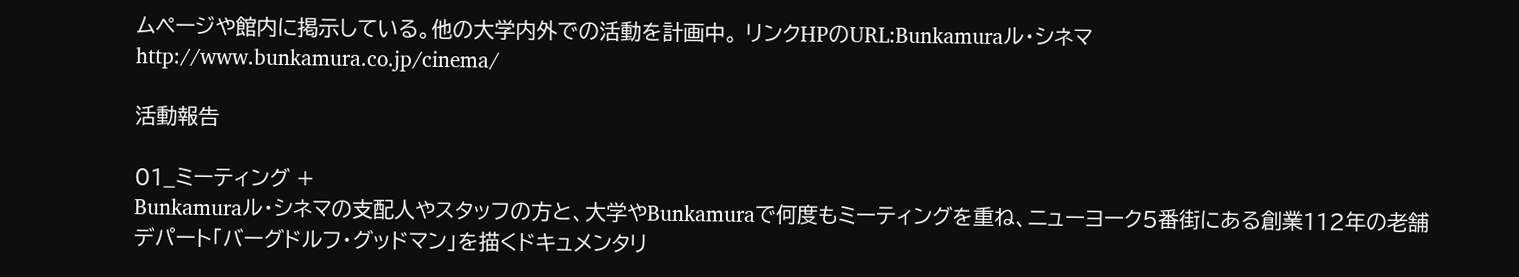ムページや館内に掲示している。他の大学内外での活動を計画中。 リンクHPのURL:Bunkamuraル・シネマ http://www.bunkamura.co.jp/cinema/

活動報告

01_ミーティング +
Bunkamuraル・シネマの支配人やスタッフの方と、大学やBunkamuraで何度もミーティングを重ね、ニューヨーク5番街にある創業112年の老舗デパート「バーグドルフ・グッドマン」を描くドキュメンタリ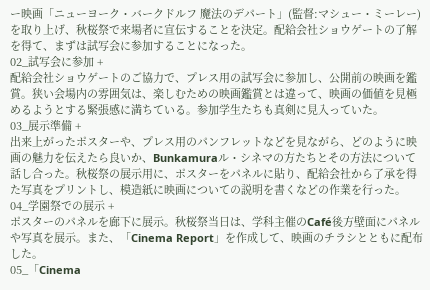ー映画「ニューヨーク・バークドルフ 魔法のデパート」(監督:マシュー・ミーレー)を取り上げ、秋桜祭で来場者に宣伝することを決定。配給会社ショウゲートの了解を得て、まずは試写会に参加することになった。
02_試写会に参加 +
配給会社ショウゲートのご協力で、プレス用の試写会に参加し、公開前の映画を鑑賞。狭い会場内の雰囲気は、楽しむための映画鑑賞とは違って、映画の価値を見極めるようとする緊張感に満ちている。参加学生たちも真剣に見入っていた。
03_展示準備 +
出来上がったポスターや、プレス用のパンフレットなどを見ながら、どのように映画の魅力を伝えたら良いか、Bunkamuraル・シネマの方たちとその方法について話し合った。秋桜祭の展示用に、ポスターをパネルに貼り、配給会社から了承を得た写真をプリントし、模造紙に映画についての説明を書くなどの作業を行った。
04_学園祭での展示 +
ポスターのパネルを廊下に展示。秋桜祭当日は、学科主催のCafé後方壁面にパネルや写真を展示。また、「Cinema Report」を作成して、映画のチラシとともに配布した。
05_「Cinema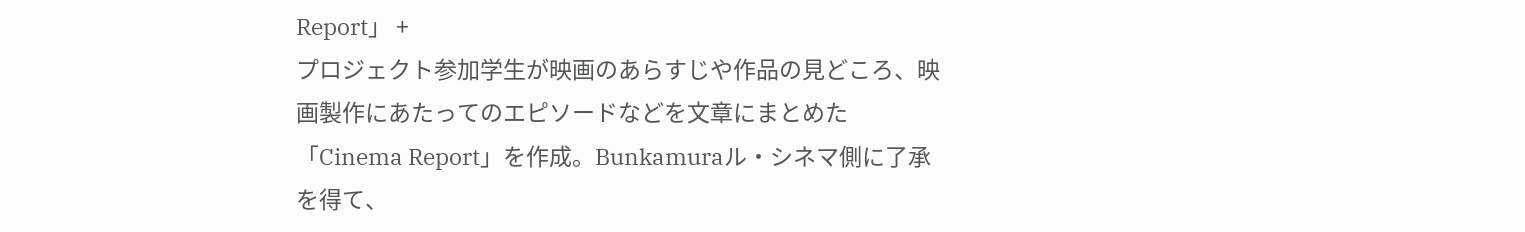Report」 +
プロジェクト参加学生が映画のあらすじや作品の見どころ、映画製作にあたってのエピソードなどを文章にまとめた「Cinema Report」を作成。Bunkamuraル・シネマ側に了承を得て、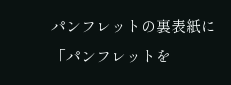パンフレットの裏表紙に「パンフレットを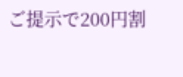ご提示で200円割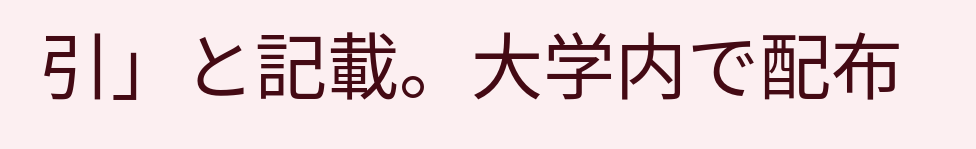引」と記載。大学内で配布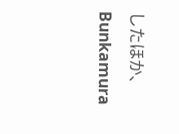したほか、Bunkamura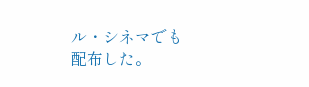ル・シネマでも配布した。